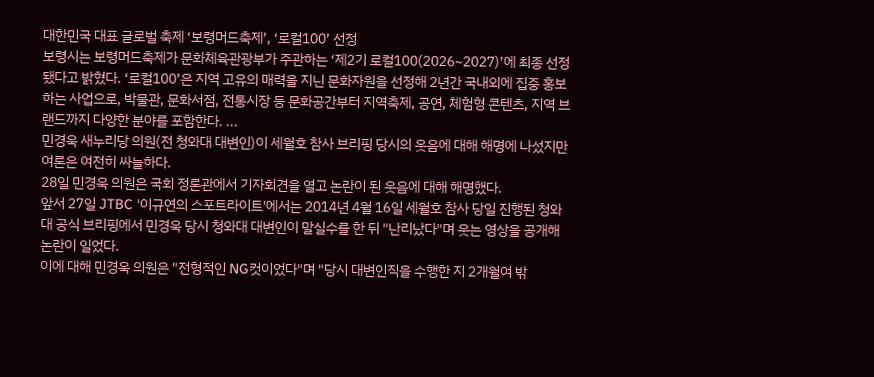대한민국 대표 글로벌 축제 ‘보령머드축제’, ‘로컬100’ 선정
보령시는 보령머드축제가 문화체육관광부가 주관하는 ‘제2기 로컬100(2026~2027)’에 최종 선정됐다고 밝혔다. ‘로컬100’은 지역 고유의 매력을 지닌 문화자원을 선정해 2년간 국내외에 집중 홍보하는 사업으로, 박물관, 문화서점, 전통시장 등 문화공간부터 지역축제, 공연, 체험형 콘텐츠, 지역 브랜드까지 다양한 분야를 포함한다. ...
민경욱 새누리당 의원(전 청와대 대변인)이 세월호 참사 브리핑 당시의 웃음에 대해 해명에 나섰지만 여론은 여전히 싸늘하다.
28일 민경욱 의원은 국회 정론관에서 기자회견을 열고 논란이 된 웃음에 대해 해명했다.
앞서 27일 JTBC '이규연의 스포트라이트'에서는 2014년 4월 16일 세월호 참사 당일 진행된 청와대 공식 브리핑에서 민경욱 당시 청와대 대변인이 말실수를 한 뒤 "난리났다"며 웃는 영상을 공개해 논란이 일었다.
이에 대해 민경욱 의원은 "전형적인 NG컷이었다"며 "당시 대변인직을 수행한 지 2개월여 밖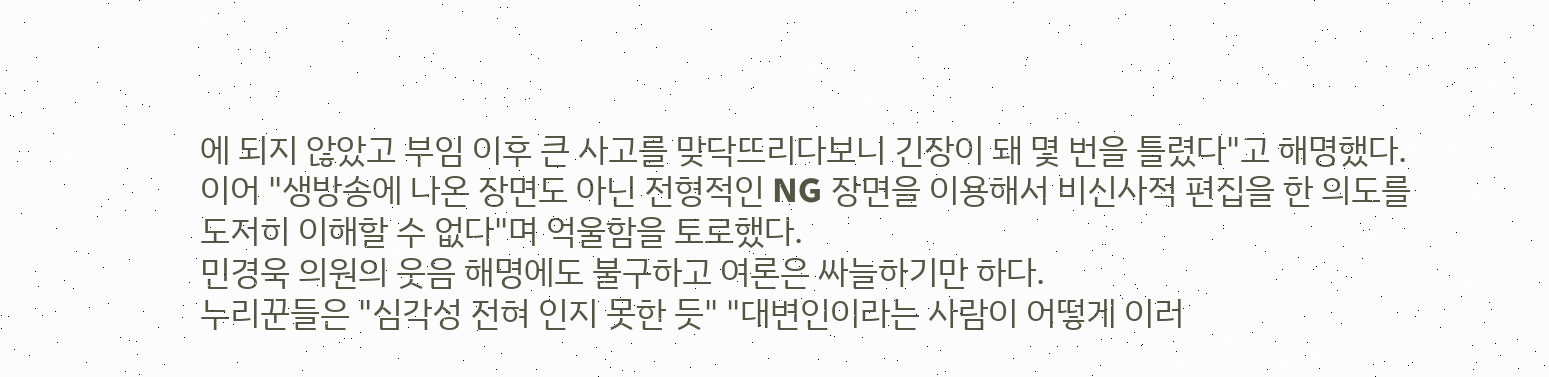에 되지 않았고 부임 이후 큰 사고를 맞닥뜨리다보니 긴장이 돼 몇 번을 틀렸다"고 해명했다.
이어 "생방송에 나온 장면도 아닌 전형적인 NG 장면을 이용해서 비신사적 편집을 한 의도를 도저히 이해할 수 없다"며 억울함을 토로했다.
민경욱 의원의 웃음 해명에도 불구하고 여론은 싸늘하기만 하다.
누리꾼들은 "심각성 전혀 인지 못한 듯" "대변인이라는 사람이 어떻게 이러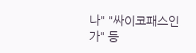나" "싸이코패스인가" 등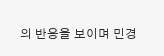의 반응을 보이며 민경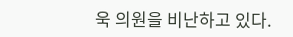욱 의원을 비난하고 있다.